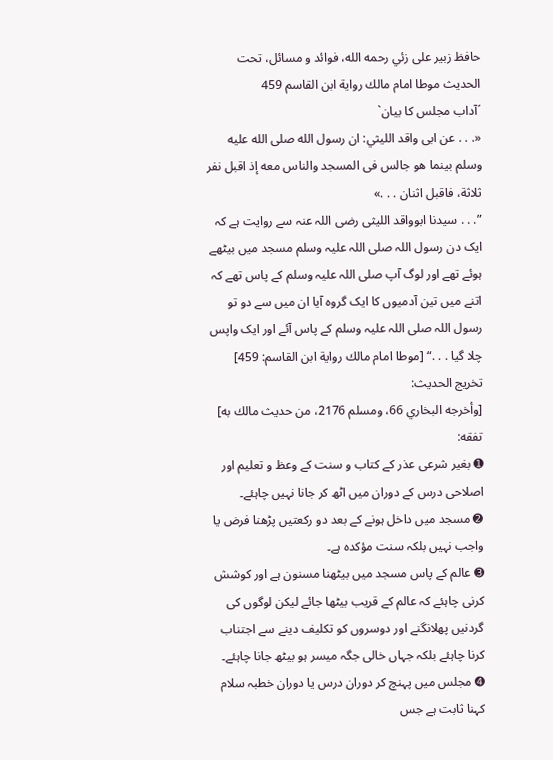حافظ زبير على زئي رحمه الله، فوائد و مسائل، تحت الحديث موطا امام مالك رواية ابن القاسم 459
´آداب مجلس کا بیان`
«. . . عن ابى واقد الليثي: ان رسول الله صلى الله عليه وسلم بينما هو جالس فى المسجد والناس معه إذ اقبل نفر ثلاثة، فاقبل اثنان . . .»
”. . . سیدنا ابوواقد اللیثی رضی اللہ عنہ سے روایت ہے کہ ایک دن رسول اللہ صلی اللہ علیہ وسلم مسجد میں بیٹھے ہوئے تھے اور لوگ آپ صلی اللہ علیہ وسلم کے پاس تھے کہ اتنے میں تین آدمیوں کا ایک گروہ آیا ان میں سے دو تو رسول اللہ صلی اللہ علیہ وسلم کے پاس آئے اور ایک واپس چلا گیا . . .“ [موطا امام مالك رواية ابن القاسم: 459]
تخریج الحدیث:
[وأخرجه البخاري 66، ومسلم 2176، من حديث مالك به]
تفقه:
➊ بغیر شرعی عذر کے کتاب و سنت کے وعظ و تعلیم اور اصلاحی درس کے دوران میں اٹھ کر جانا نہیں چاہئے۔
➋ مسجد میں داخل ہونے کے بعد دو رکعتیں پڑھنا فرض یا واجب نہیں بلکہ سنت مؤکدہ ہے۔
➌ عالم کے پاس مسجد میں بیٹھنا مسنون ہے اور کوشش کرنی چاہئے کہ عالم کے قریب بیٹھا جائے لیکن لوگوں کی گردنیں پھلانگنے اور دوسروں کو تکلیف دینے سے اجتناب کرنا چاہئے بلکہ جہاں خالی جگہ میسر ہو بیٹھ جانا چاہئے۔
➍ مجلس میں پہنچ کر دوران درس یا دوران خطبہ سلام کہنا ثابت ہے جس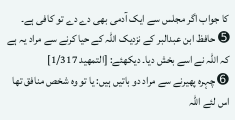کا جواب اگر مجلس سے ایک آدمی بھی دے دے تو کافی ہے۔
➎ حافظ ابن عبدالبر کے نزدیک اللہ کے حیا کرنے سے مراد یہ ہے کہ اللہ نے اسے بخش دیا۔ دیکھئے: [التمهيد 1/317]
➏ چہرہ پھیرنے سے مراد دو باتیں ہیں: یا تو وہ شخص منافق تھا اس لئے اللہ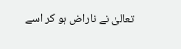تعالیٰ نے ناراض ہو کر اسے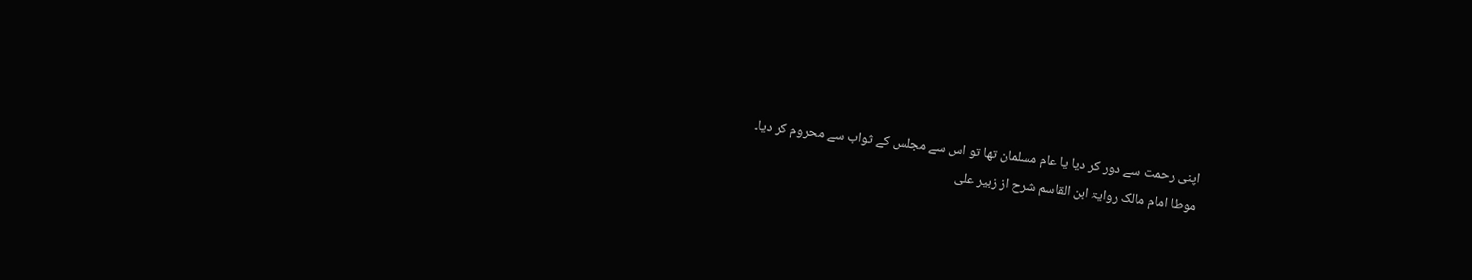اپنی رحمت سے دور کر دیا یا عام مسلمان تھا تو اس سے مجلس کے ثواب سے محروم کر دیا۔
موطا امام مالک روایۃ ابن القاسم شرح از زبیر علی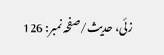زئی، حدیث/صفحہ نمبر: 126